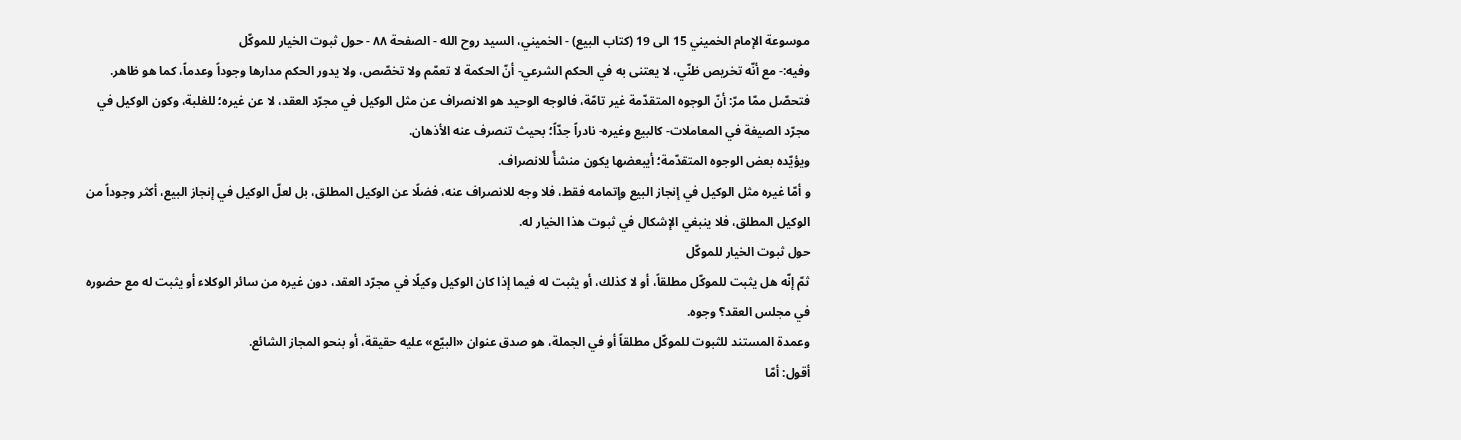موسوعة الإمام الخميني 15 الى 19 (كتاب البيع) - الخميني، السيد روح الله - الصفحة ٨٨ - حول ثبوت الخيار للموكّل
وفيه:- مع أنّه تخريص ظنّي، لا يعتنى به في الحكم الشرعي- أنّ الحكمة لا تعمّم ولا تخصّص، ولا يدور الحكم مدارها وجوداً وعدماً، كما هو ظاهر.
فتحصّل ممّا مرّ: أنّ الوجوه المتقدّمة غير تامّة، فالوجه الوحيد هو الانصراف عن مثل الوكيل في مجرّد العقد، لا عن غيره؛ للغلبة، وكون الوكيل في مجرّد الصيغة في المعاملات- كالبيع وغيره- نادراً جدّاً؛ بحيث تنصرف عنه الأذهان.
ويؤيّده بعض الوجوه المتقدّمة؛ أيبعضها يكون منشأً للانصراف.
و أمّا غيره مثل الوكيل في إنجاز البيع وإتمامه فقط، فلا وجه للانصراف عنه، فضلًا عن الوكيل المطلق، بل لعلّ الوكيل في إنجاز البيع، أكثر وجوداً من الوكيل المطلق، فلا ينبغي الإشكال في ثبوت هذا الخيار له.
حول ثبوت الخيار للموكّل
ثمّ إنّه هل يثبت للموكّل مطلقاً، أو لا كذلك، أو يثبت له فيما إذا كان الوكيل وكيلًا في مجرّد العقد، دون غيره من سائر الوكلاء أو يثبت له مع حضوره في مجلس العقد؟ وجوه.
وعمدة المستند للثبوت للموكّل مطلقاً أو في الجملة، هو صدق عنوان «البيّع» عليه حقيقة، أو بنحو المجاز الشائع.
أقول: أمّا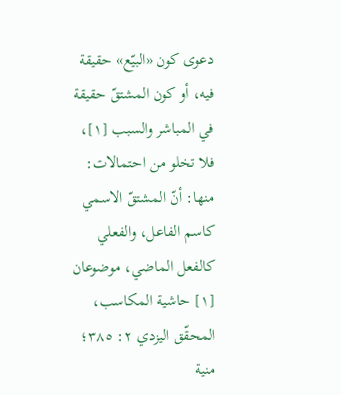دعوى كون «البيّع» حقيقة فيه، أو كون المشتقّ حقيقة في المباشر والسبب [١]، فلا تخلو من احتمالات:
منها: أنّ المشتقّ الاسمي كاسم الفاعل، والفعلي كالفعل الماضي، موضوعان
[١] حاشية المكاسب، المحقّق اليزدي ٢: ٣٨٥؛ منية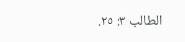الطالب ٣: ٢٥.